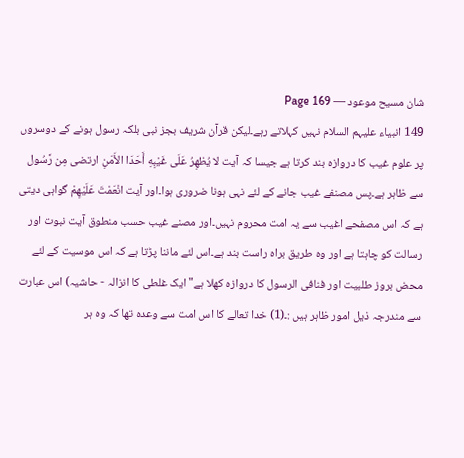شان مسیح موعود — Page 169
149 انبیاء علیہم السلام نہیں کہلاتے رہے۔لیکن قرآن شریف بجز نبی بلکہ رسول ہونے کے دوسروں پر علوم غیب کا دروازہ بند کرتا ہے جیسا کہ آیت لا يُظهِرُ عَلَى غَيْبِهِ أَحَدَا الأَمَنِ ارتضى مِن رَّسُول سے ظاہر ہے۔پس مصنفے غیب جانے کے لئے نہی ہونا ضروری ہوا۔اور آیت انْعَمْتَ عَلَيْهِمْ گواہی دیتی ہے کہ اس مصفحے اغیب سے یہ امت محروم نہیں۔اور مصنے غیب حسب منطوق آیت نبوت اور رسالت کو چاہتا ہے اور وہ طریق براہ راست بند ہے۔اس لئے ماننا پڑتا ہے کہ اس موسیت کے لئے محض بروز طلبیت اور فنافی الرسول کا دروازہ کھلا ہے" ایک غلطی کا انزالہ - حاشیہ) اس عبارت سے مندرجہ ذیل امور ظاہر ہیں :۔(1) خدا تعالے کا اس امت سے وعدہ تھا کہ وہ ہر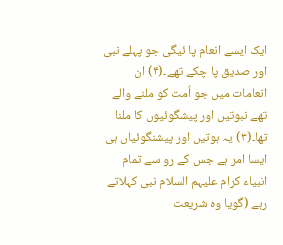ایک ایسے انعام پا ئیگی جو پہلے نبی اور صدیق پا چکے تھے۔(۴) ان انعامات میں جو اُمت کو ملنے والے تھے نبوتیں اور پیشگوئیوں کا ملنا تھا۔(۳) یہ ہوتیں اور پیشنگوئیاں ہی ایسا امر ہے جس کے رو سے تمام انبیاء کرام علیہم السلام نبی کہلاتے رہے (گویا وہ شریعت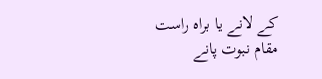کے لانے یا براہ راست مقام نبوت پانے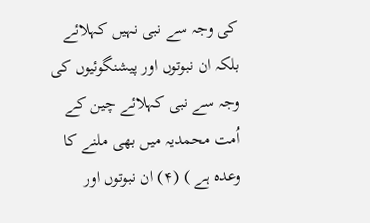کی وجہ سے نبی نہیں کہلائے بلکہ ان نبوتوں اور پیشنگوئیوں کی وجہ سے نبی کہلائے چین کے اُمت محمدیہ میں بھی ملنے کا وعدہ ہے ) (۴) ان نبوتوں اور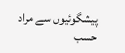پیشگوئیوں سے مراد حسب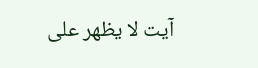آیت لا يظهر على